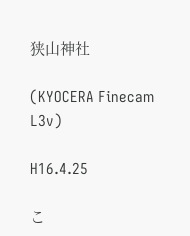狭山神社

(KYOCERA Finecam L3v)

H16.4.25

こ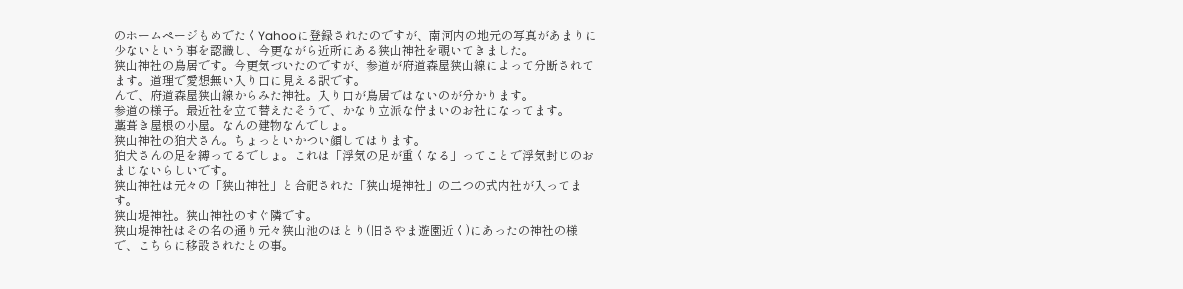のホームページもめでたくYahooに登録されたのですが、南河内の地元の写真があまりに少ないという事を認識し、今更ながら近所にある狭山神社を覗いてきました。
狭山神社の鳥居です。今更気づいたのですが、参道が府道森屋狭山線によって分断されてます。道理で愛想無い入り口に見える訳です。
んで、府道森屋狭山線からみた神社。入り口が鳥居ではないのが分かります。
参道の様子。最近社を立て替えたそうで、かなり立派な佇まいのお社になってます。
藁葺き屋根の小屋。なんの建物なんでしょ。
狭山神社の狛犬さん。ちょっといかつい顔してはります。
狛犬さんの足を縛ってるでしょ。これは「浮気の足が重くなる」ってことで浮気封じのおまじないらしいです。
狭山神社は元々の「狭山神社」と合祀された「狭山堤神社」の二つの式内社が入ってます。
狭山堤神社。狭山神社のすぐ隣です。
狭山堤神社はその名の通り元々狭山池のほとり(旧さやま遊園近く)にあったの神社の様で、こちらに移設されたとの事。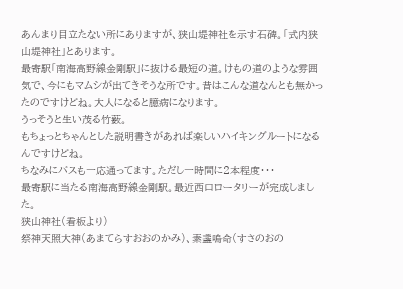あんまり目立たない所にありますが、狭山堤神社を示す石碑。「式内狭山堤神社」とあります。
最寄駅「南海高野線金剛駅」に抜ける最短の道。けもの道のような雰囲気で、今にもマムシが出てきそうな所です。昔はこんな道なんとも無かったのですけどね。大人になると臆病になります。
うっそうと生い茂る竹薮。
もちょっとちゃんとした説明書きがあれば楽しいハイキングルートになるんですけどね。
ちなみにバスも一応通ってます。ただし一時間に2本程度・・・
最寄駅に当たる南海高野線金剛駅。最近西口ロータリーが完成しました。
狭山神社(看板より)
祭神天照大神(あまてらすおおのかみ)、素盞嗚命(すさのおの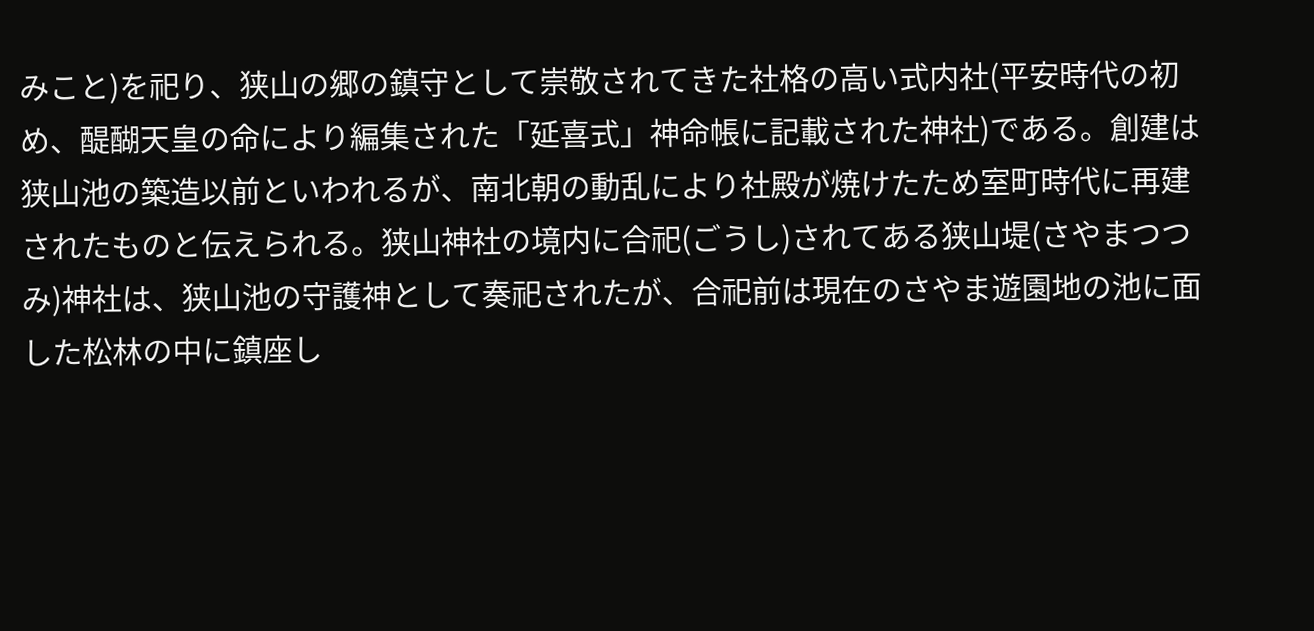みこと)を祀り、狭山の郷の鎮守として崇敬されてきた社格の高い式内社(平安時代の初め、醍醐天皇の命により編集された「延喜式」神命帳に記載された神社)である。創建は狭山池の築造以前といわれるが、南北朝の動乱により社殿が焼けたため室町時代に再建されたものと伝えられる。狭山神社の境内に合祀(ごうし)されてある狭山堤(さやまつつみ)神社は、狭山池の守護神として奏祀されたが、合祀前は現在のさやま遊園地の池に面した松林の中に鎮座し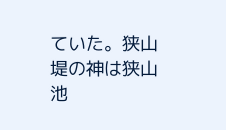ていた。狭山堤の神は狭山池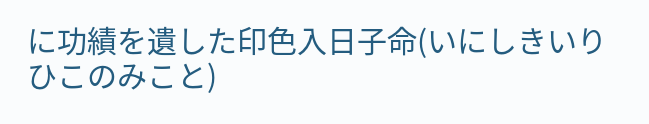に功績を遺した印色入日子命(いにしきいりひこのみこと)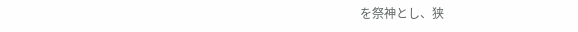を祭神とし、狭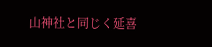山神社と同じく延喜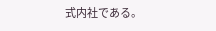式内社である。